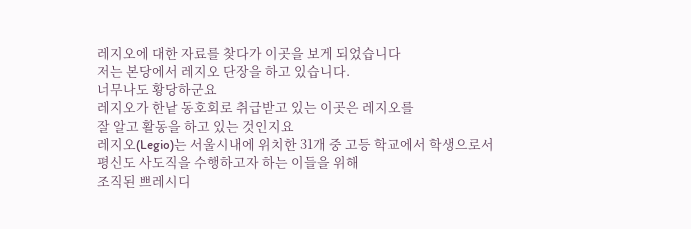레지오에 대한 자료를 찾다가 이곳을 보게 되었습니다
저는 본당에서 레지오 단장을 하고 있습니다.
너무나도 황당하군요
레지오가 한낱 동호회로 취급받고 있는 이곳은 레지오를
잘 알고 활동을 하고 있는 것인지요
레지오(Legio)는 서울시내에 위치한 31개 중 고등 학교에서 학생으로서
평신도 사도직을 수행하고자 하는 이들을 위해
조직된 쁘레시디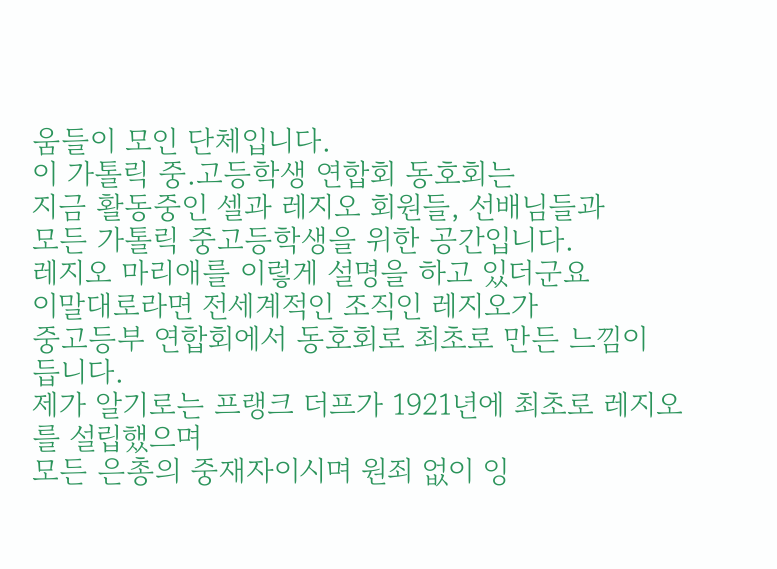움들이 모인 단체입니다.
이 가톨릭 중.고등학생 연합회 동호회는
지금 활동중인 셀과 레지오 회원들, 선배님들과
모든 가톨릭 중고등학생을 위한 공간입니다.
레지오 마리애를 이렇게 설명을 하고 있더군요
이말대로라면 전세계적인 조직인 레지오가
중고등부 연합회에서 동호회로 최초로 만든 느낌이 듭니다.
제가 알기로는 프랭크 더프가 1921년에 최초로 레지오를 설립했으며
모든 은총의 중재자이시며 원죄 없이 잉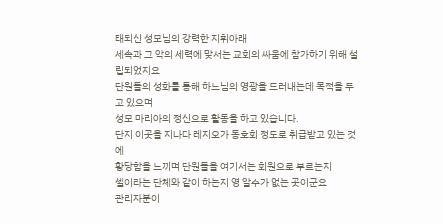태되신 성모님의 강력한 지휘아래
세속과 그 악의 세력에 맞서는 교회의 싸움에 참가하기 위해 설립되었지요
단원들의 성화를 통해 하느님의 영광을 드러내는데 목적을 두고 있으며
성모 마리아의 정신으로 활동을 하고 있습니다.
단지 이곳을 지나다 레지오가 동호회 정도로 취급받고 있는 것에
황당함을 느끼며 단원들을 여기서는 회원으로 부르는지
셀이라는 단체와 같이 하는지 영 알수가 없는 곳이군요
관리자분이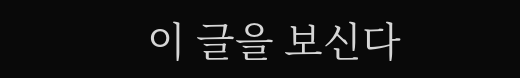이 글을 보신다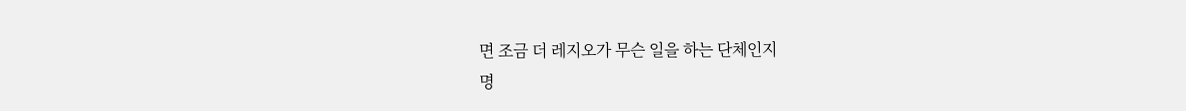면 조금 더 레지오가 무슨 일을 하는 단체인지
명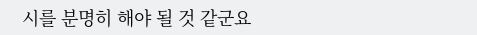시를 분명히 해야 될 것 같군요